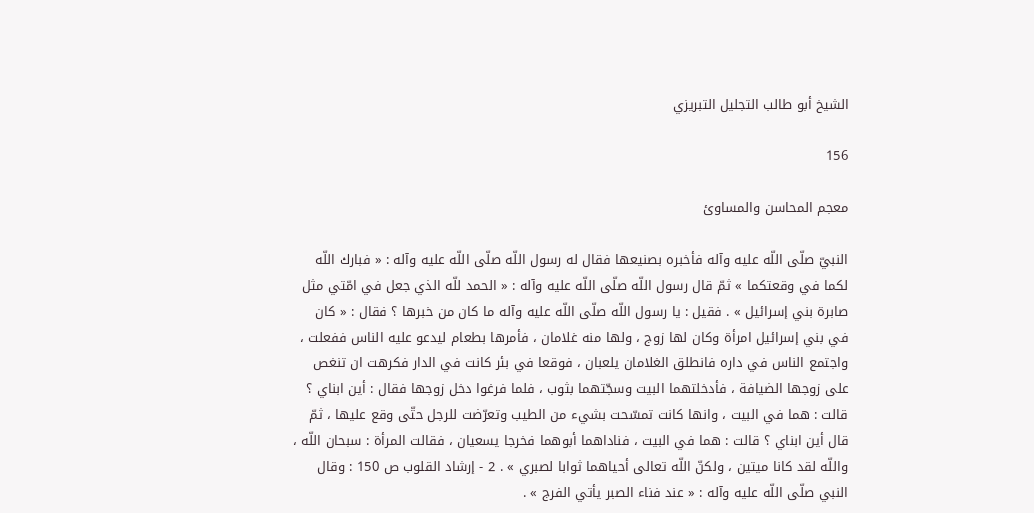الشيخ أبو طالب التجليل التبريزي

156

معجم المحاسن والمساوئ

النبيّ صلّى اللّه عليه وآله فأخبره بصنيعها فقال له رسول اللّه صلّى اللّه عليه وآله : « فبارك اللّه لكما في وقعتكما » ثمّ قال رسول اللّه صلّى اللّه عليه وآله : « الحمد للّه الذي جعل في امّتي مثل صابرة بني إسرائيل » . فقيل : يا رسول اللّه صلّى اللّه عليه وآله ما كان من خبرها ؟ فقال : « كان في بني إسرائيل امرأة وكان لها زوج ، ولها منه غلامان ، فأمرها بطعام ليدعو عليه الناس ففعلت ، واجتمع الناس في داره فانطلق الغلامان يلعبان ، فوقعا في بئر كانت في الدار فكرهت ان تنغص على زوجها الضيافة ، فأدخلتهما البيت وسجّتهما بثوب ، فلما فرغوا دخل زوجها فقال : أين ابناي ؟ قالت : هما في البيت ، وانها كانت تمسّحت بشيء من الطيب وتعرّضت للرجل حتّى وقع عليها ، ثمّ قال أين ابناي ؟ قالت : هما في البيت ، فناداهما أبوهما فخرجا يسعيان ، فقالت المرأة : سبحان اللّه ، واللّه لقد كانا ميتين ، ولكنّ اللّه تعالى أحياهما ثوابا لصبري » . 2 - إرشاد القلوب ص 150 : وقال النبي صلّى اللّه عليه وآله : « عند فناء الصبر يأتي الفرج » .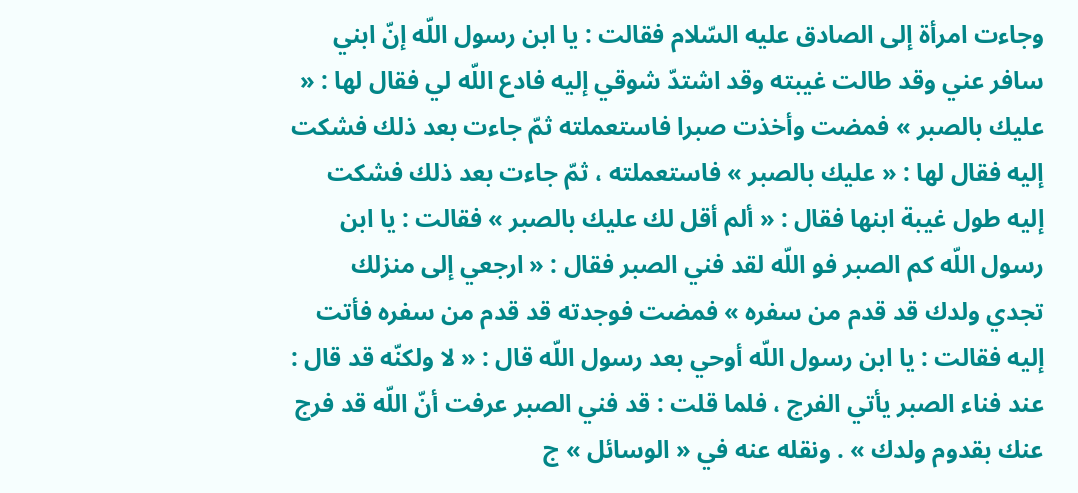وجاءت امرأة إلى الصادق عليه السّلام فقالت : يا ابن رسول اللّه إنّ ابني سافر عني وقد طالت غيبته وقد اشتدّ شوقي إليه فادع اللّه لي فقال لها : « عليك بالصبر » فمضت وأخذت صبرا فاستعملته ثمّ جاءت بعد ذلك فشكت إليه فقال لها : « عليك بالصبر » فاستعملته ، ثمّ جاءت بعد ذلك فشكت إليه طول غيبة ابنها فقال : « ألم أقل لك عليك بالصبر » فقالت : يا ابن رسول اللّه كم الصبر فو اللّه لقد فني الصبر فقال : « ارجعي إلى منزلك تجدي ولدك قد قدم من سفره » فمضت فوجدته قد قدم من سفره فأتت إليه فقالت : يا ابن رسول اللّه أوحي بعد رسول اللّه قال : « لا ولكنّه قد قال : عند فناء الصبر يأتي الفرج ، فلما قلت : قد فني الصبر عرفت أنّ اللّه قد فرج عنك بقدوم ولدك » . ونقله عنه في « الوسائل » ج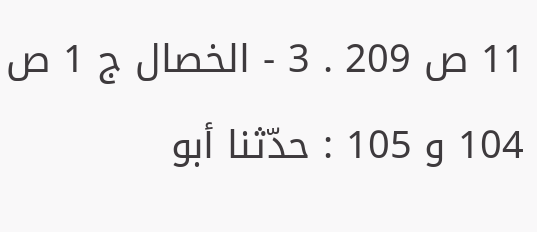11 ص 209 . 3 - الخصال ج 1 ص 104 و 105 : حدّثنا أبو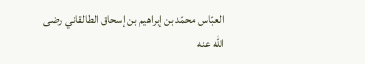العبّاس محمّد بن إبراهيم بن إسحاق الطالقاني رضى اللّه عنه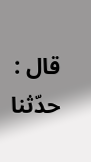قال : حدّثنا